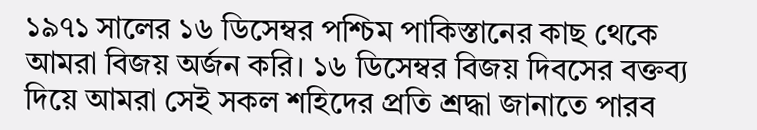১৯৭১ সালের ১৬ ডিসেম্বর পশ্চিম পাকিস্তানের কাছ থেকে আমরা বিজয় অর্জন করি। ১৬ ডিসেম্বর বিজয় দিবসের বক্তব্য দিয়ে আমরা সেই সকল শহিদের প্রতি শ্রদ্ধা জানাতে পারব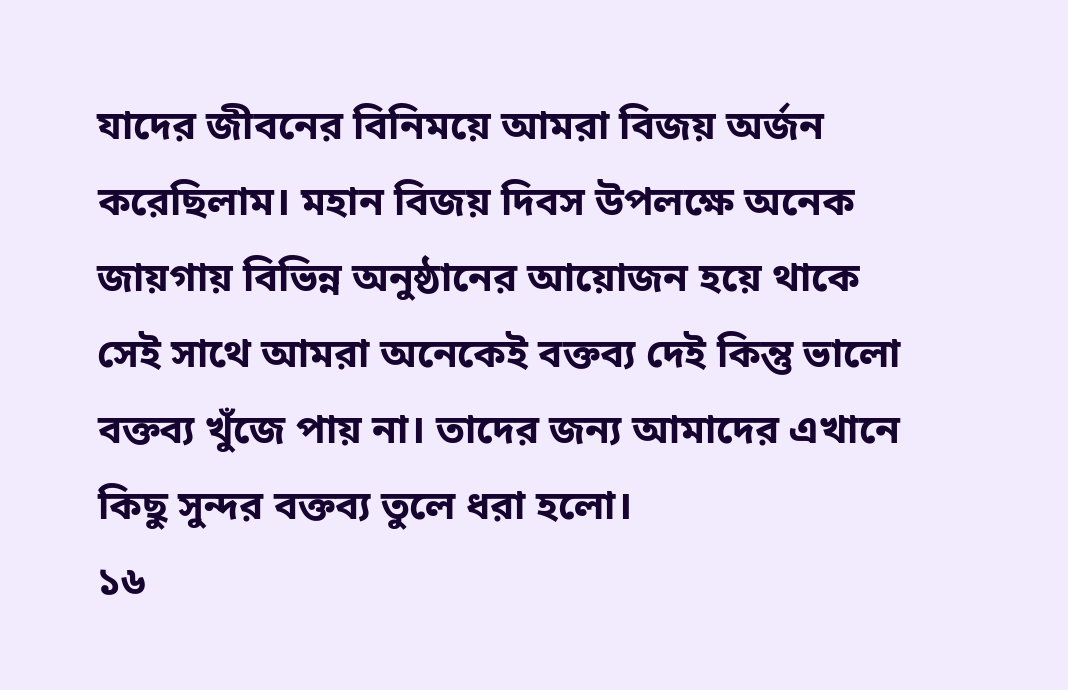যাদের জীবনের বিনিময়ে আমরা বিজয় অর্জন করেছিলাম। মহান বিজয় দিবস উপলক্ষে অনেক জায়গায় বিভিন্ন অনুষ্ঠানের আয়োজন হয়ে থাকে সেই সাথে আমরা অনেকেই বক্তব্য দেই কিন্তু ভালো বক্তব্য খুঁজে পায় না। তাদের জন্য আমাদের এখানে কিছু সুন্দর বক্তব্য তুলে ধরা হলো।
১৬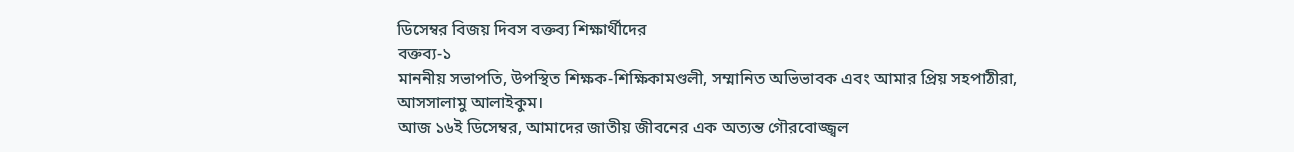ডিসেম্বর বিজয় দিবস বক্তব্য শিক্ষার্থীদের
বক্তব্য-১
মাননীয় সভাপতি, উপস্থিত শিক্ষক-শিক্ষিকামণ্ডলী, সম্মানিত অভিভাবক এবং আমার প্রিয় সহপাঠীরা,
আসসালামু আলাইকুম।
আজ ১৬ই ডিসেম্বর, আমাদের জাতীয় জীবনের এক অত্যন্ত গৌরবোজ্জ্বল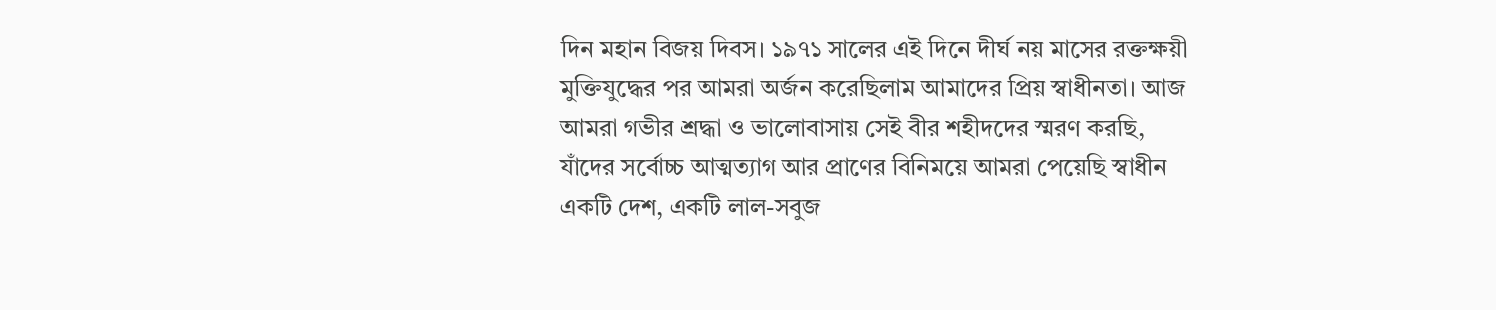দিন মহান বিজয় দিবস। ১৯৭১ সালের এই দিনে দীর্ঘ নয় মাসের রক্তক্ষয়ী মুক্তিযুদ্ধের পর আমরা অর্জন করেছিলাম আমাদের প্রিয় স্বাধীনতা। আজ আমরা গভীর শ্রদ্ধা ও ভালোবাসায় সেই বীর শহীদদের স্মরণ করছি, যাঁদের সর্বোচ্চ আত্মত্যাগ আর প্রাণের বিনিময়ে আমরা পেয়েছি স্বাধীন একটি দেশ, একটি লাল-সবুজ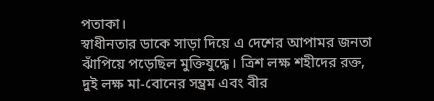পতাকা।
স্বাধীনতার ডাকে সাড়া দিয়ে এ দেশের আপামর জনতা ঝাঁপিয়ে পড়েছিল মুক্তিযুদ্ধে। ত্রিশ লক্ষ শহীদের রক্ত, দুই লক্ষ মা-বোনের সম্ভ্রম এবং বীর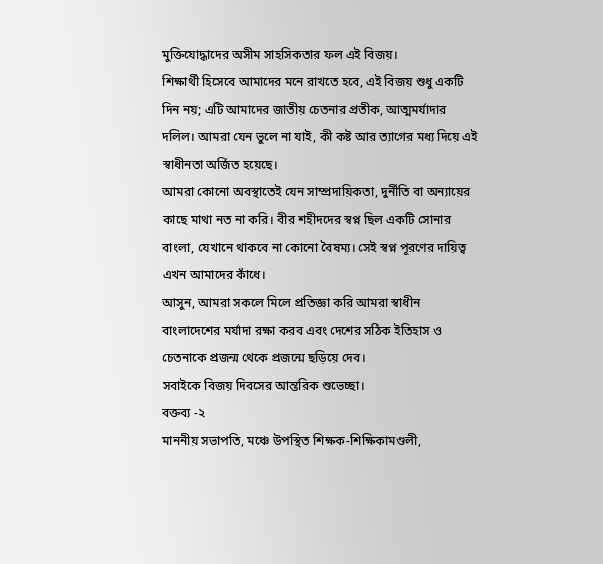মুক্তিযোদ্ধাদের অসীম সাহসিকতার ফল এই বিজয়।
শিক্ষার্থী হিসেবে আমাদের মনে রাখতে হবে, এই বিজয় শুধু একটি দিন নয়; এটি আমাদের জাতীয় চেতনার প্রতীক, আত্মমর্যাদার দলিল। আমরা যেন ভুলে না যাই, কী কষ্ট আর ত্যাগের মধ্য দিয়ে এই স্বাধীনতা অর্জিত হয়েছে।
আমরা কোনো অবস্থাতেই যেন সাম্প্রদায়িকতা, দুর্নীতি বা অন্যায়ের কাছে মাথা নত না করি। বীর শহীদদের স্বপ্ন ছিল একটি সোনার বাংলা, যেখানে থাকবে না কোনো বৈষম্য। সেই স্বপ্ন পূরণের দায়িত্ব এখন আমাদের কাঁধে।
আসুন, আমরা সকলে মিলে প্রতিজ্ঞা করি আমরা স্বাধীন বাংলাদেশের মর্যাদা রক্ষা করব এবং দেশের সঠিক ইতিহাস ও চেতনাকে প্রজন্ম থেকে প্রজন্মে ছড়িয়ে দেব।
সবাইকে বিজয় দিবসের আন্তরিক শুভেচ্ছা।
বক্তব্য -২
মাননীয় সভাপতি, মঞ্চে উপস্থিত শিক্ষক-শিক্ষিকামণ্ডলী,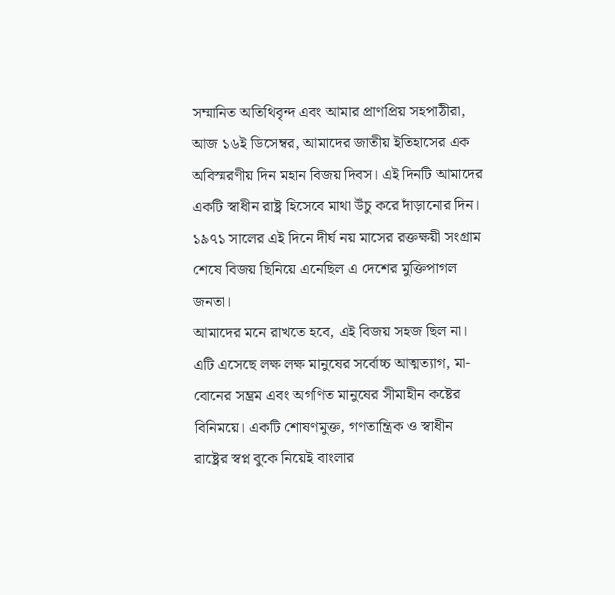সম্মানিত অতিথিবৃন্দ এবং আমার প্রাণপ্রিয় সহপাঠীরা,
আজ ১৬ই ডিসেম্বর, আমাদের জাতীয় ইতিহাসের এক অবিস্মরণীয় দিন মহান বিজয় দিবস। এই দিনটি আমাদের একটি স্বাধীন রাষ্ট্র হিসেবে মাথা উঁচু করে দাঁড়ানোর দিন। ১৯৭১ সালের এই দিনে দীর্ঘ নয় মাসের রক্তক্ষয়ী সংগ্রাম শেষে বিজয় ছিনিয়ে এনেছিল এ দেশের মুক্তিপাগল জনতা।
আমাদের মনে রাখতে হবে, এই বিজয় সহজ ছিল না। এটি এসেছে লক্ষ লক্ষ মানুষের সর্বোচ্চ আত্মত্যাগ, মা-বোনের সম্ভ্রম এবং অগণিত মানুষের সীমাহীন কষ্টের বিনিময়ে। একটি শোষণমুক্ত, গণতান্ত্রিক ও স্বাধীন রাষ্ট্রের স্বপ্ন বুকে নিয়েই বাংলার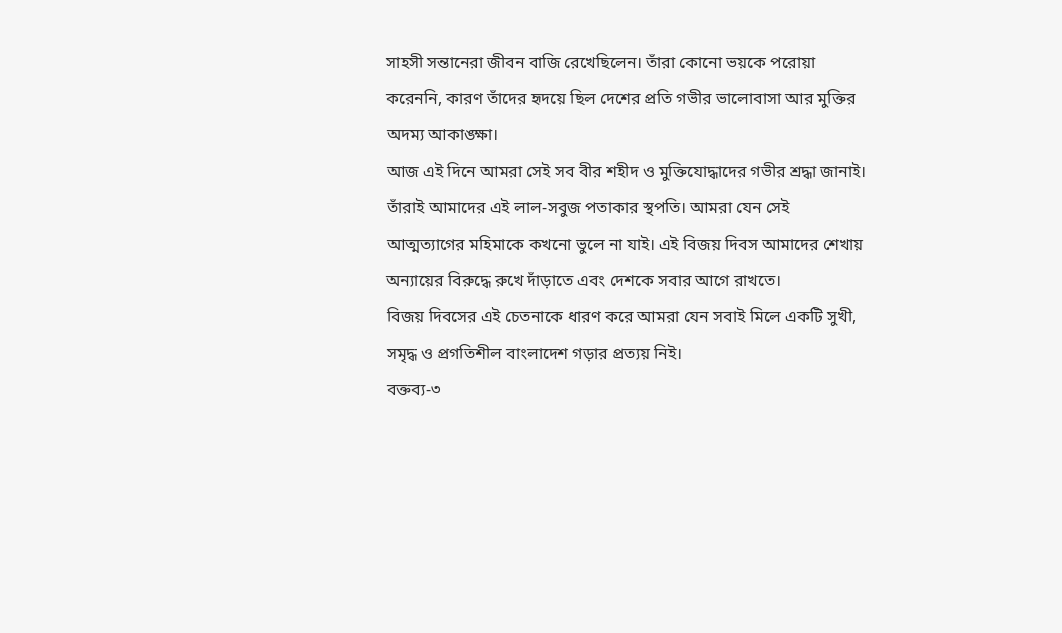সাহসী সন্তানেরা জীবন বাজি রেখেছিলেন। তাঁরা কোনো ভয়কে পরোয়া করেননি, কারণ তাঁদের হৃদয়ে ছিল দেশের প্রতি গভীর ভালোবাসা আর মুক্তির অদম্য আকাঙ্ক্ষা।
আজ এই দিনে আমরা সেই সব বীর শহীদ ও মুক্তিযোদ্ধাদের গভীর শ্রদ্ধা জানাই। তাঁরাই আমাদের এই লাল-সবুজ পতাকার স্থপতি। আমরা যেন সেই আত্মত্যাগের মহিমাকে কখনো ভুলে না যাই। এই বিজয় দিবস আমাদের শেখায় অন্যায়ের বিরুদ্ধে রুখে দাঁড়াতে এবং দেশকে সবার আগে রাখতে।
বিজয় দিবসের এই চেতনাকে ধারণ করে আমরা যেন সবাই মিলে একটি সুখী, সমৃদ্ধ ও প্রগতিশীল বাংলাদেশ গড়ার প্রত্যয় নিই।
বক্তব্য-৩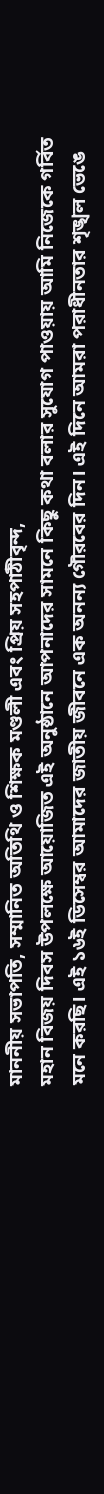মাননীয় সভাপতি, সম্মানিত অতিথি ও শিক্ষক মণ্ডলী এবং প্রিয় সহপাঠীবৃন্দ,
মহান বিজয় দিবস উপলক্ষে আয়োজিত এই অনুষ্ঠানে আপনাদের সামনে কিছু কথা বলার সুযোগ পাওয়ায় আমি নিজেকে গর্বিত মনে করছি। এই ১৬ই ডিসেম্বর আমাদের জাতীয় জীবনে এক অনন্য গৌরবের দিন। এই দিনে আমরা পরাধীনতার শৃঙ্খল ভেঙে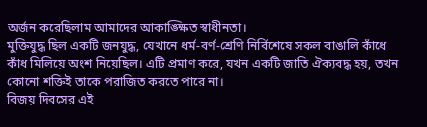অর্জন করেছিলাম আমাদের আকাঙ্ক্ষিত স্বাধীনতা।
মুক্তিযুদ্ধ ছিল একটি জনযুদ্ধ, যেখানে ধর্ম-বর্ণ-শ্রেণি নির্বিশেষে সকল বাঙালি কাঁধে কাঁধ মিলিয়ে অংশ নিয়েছিল। এটি প্রমাণ করে, যখন একটি জাতি ঐক্যবদ্ধ হয়, তখন কোনো শক্তিই তাকে পরাজিত করতে পারে না।
বিজয় দিবসের এই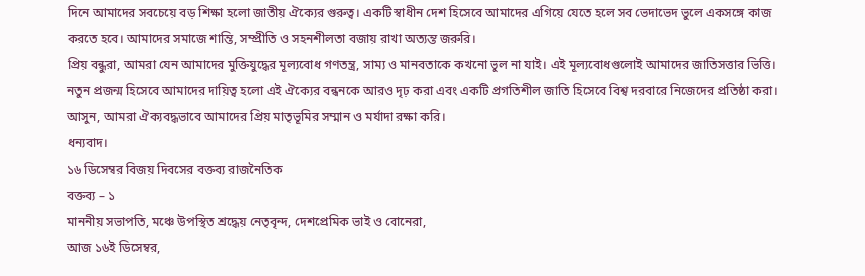দিনে আমাদের সবচেয়ে বড় শিক্ষা হলো জাতীয় ঐক্যের গুরুত্ব। একটি স্বাধীন দেশ হিসেবে আমাদের এগিয়ে যেতে হলে সব ভেদাভেদ ভুলে একসঙ্গে কাজ করতে হবে। আমাদের সমাজে শান্তি, সম্প্রীতি ও সহনশীলতা বজায় রাখা অত্যন্ত জরুরি।
প্রিয় বন্ধুরা, আমরা যেন আমাদের মুক্তিযুদ্ধের মূল্যবোধ গণতন্ত্র, সাম্য ও মানবতাকে কখনো ভুল না যাই। এই মূল্যবোধগুলোই আমাদের জাতিসত্তার ভিত্তি। নতুন প্রজন্ম হিসেবে আমাদের দায়িত্ব হলো এই ঐক্যের বন্ধনকে আরও দৃঢ় করা এবং একটি প্রগতিশীল জাতি হিসেবে বিশ্ব দরবারে নিজেদের প্রতিষ্ঠা করা।
আসুন, আমরা ঐক্যবদ্ধভাবে আমাদের প্রিয় মাতৃভূমির সম্মান ও মর্যাদা রক্ষা করি।
ধন্যবাদ।
১৬ ডিসেম্বর বিজয় দিবসের বক্তব্য রাজনৈতিক
বক্তব্য – ১
মাননীয় সভাপতি, মঞ্চে উপস্থিত শ্রদ্ধেয় নেতৃবৃন্দ, দেশপ্রেমিক ভাই ও বোনেরা,
আজ ১৬ই ডিসেম্বর,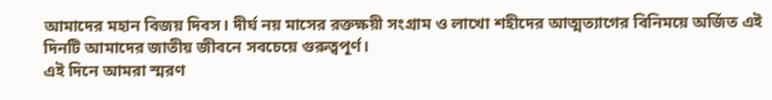আমাদের মহান বিজয় দিবস। দীর্ঘ নয় মাসের রক্তক্ষয়ী সংগ্রাম ও লাখো শহীদের আত্মত্যাগের বিনিময়ে অর্জিত এই দিনটি আমাদের জাতীয় জীবনে সবচেয়ে গুরুত্বপূর্ণ।
এই দিনে আমরা স্মরণ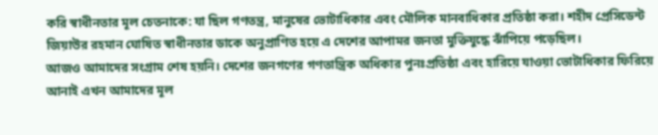করি স্বাধীনতার মূল চেতনাকে: যা ছিল গণতন্ত্র, মানুষের ভোটাধিকার এবং মৌলিক মানবাধিকার প্রতিষ্ঠা করা। শহীদ প্রেসিডেন্ট জিয়াউর রহমান ঘোষিত স্বাধীনতার ডাকে অনুপ্রাণিত হয়ে এ দেশের আপামর জনতা মুক্তিযুদ্ধে ঝাঁপিয়ে পড়েছিল।
আজও আমাদের সংগ্রাম শেষ হয়নি। দেশের জনগণের গণতান্ত্রিক অধিকার পুনঃপ্রতিষ্ঠা এবং হারিয়ে যাওয়া ভোটাধিকার ফিরিয়ে আনাই এখন আমাদের মূল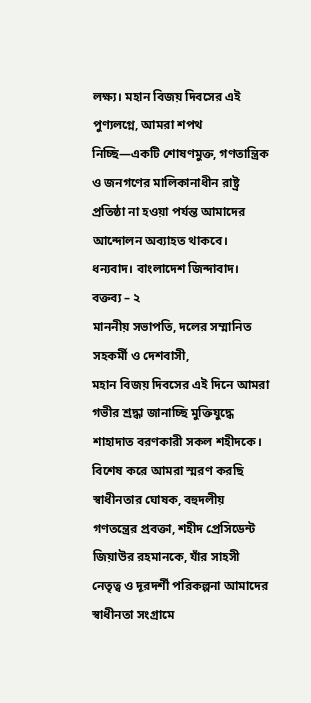লক্ষ্য। মহান বিজয় দিবসের এই পুণ্যলগ্নে, আমরা শপথ নিচ্ছি—একটি শোষণমুক্ত, গণতান্ত্রিক ও জনগণের মালিকানাধীন রাষ্ট্র প্রতিষ্ঠা না হওয়া পর্যন্ত আমাদের আন্দোলন অব্যাহত থাকবে।
ধন্যবাদ। বাংলাদেশ জিন্দাবাদ।
বক্তব্য – ২
মাননীয় সভাপতি, দলের সম্মানিত সহকর্মী ও দেশবাসী,
মহান বিজয় দিবসের এই দিনে আমরা গভীর শ্রদ্ধা জানাচ্ছি মুক্তিযুদ্ধে শাহাদাত বরণকারী সকল শহীদকে। বিশেষ করে আমরা স্মরণ করছি স্বাধীনতার ঘোষক, বহুদলীয় গণতন্ত্রের প্রবক্তা, শহীদ প্রেসিডেন্ট জিয়াউর রহমানকে, যাঁর সাহসী নেতৃত্ব ও দূরদর্শী পরিকল্পনা আমাদের স্বাধীনতা সংগ্রামে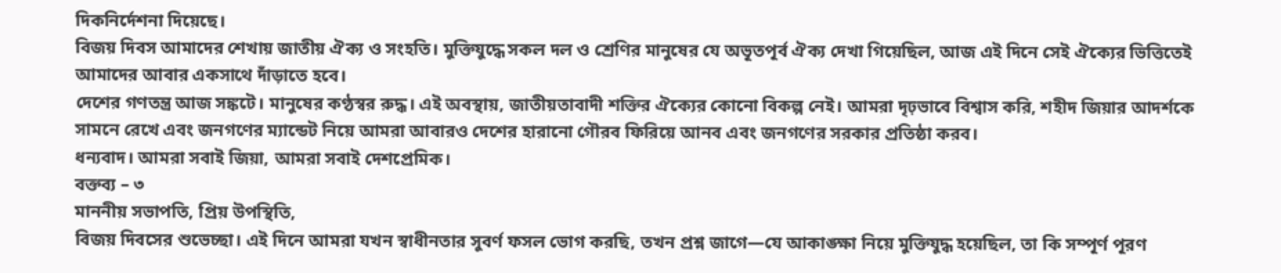দিকনির্দেশনা দিয়েছে।
বিজয় দিবস আমাদের শেখায় জাতীয় ঐক্য ও সংহতি। মুক্তিযুদ্ধে সকল দল ও শ্রেণির মানুষের যে অভূতপূর্ব ঐক্য দেখা গিয়েছিল, আজ এই দিনে সেই ঐক্যের ভিত্তিতেই আমাদের আবার একসাথে দাঁড়াতে হবে।
দেশের গণতন্ত্র আজ সঙ্কটে। মানুষের কণ্ঠস্বর রুদ্ধ। এই অবস্থায়, জাতীয়তাবাদী শক্তির ঐক্যের কোনো বিকল্প নেই। আমরা দৃঢ়ভাবে বিশ্বাস করি, শহীদ জিয়ার আদর্শকে সামনে রেখে এবং জনগণের ম্যান্ডেট নিয়ে আমরা আবারও দেশের হারানো গৌরব ফিরিয়ে আনব এবং জনগণের সরকার প্রতিষ্ঠা করব।
ধন্যবাদ। আমরা সবাই জিয়া, আমরা সবাই দেশপ্রেমিক।
বক্তব্য – ৩
মাননীয় সভাপতি, প্রিয় উপস্থিতি,
বিজয় দিবসের শুভেচ্ছা। এই দিনে আমরা যখন স্বাধীনতার সুবর্ণ ফসল ভোগ করছি, তখন প্রশ্ন জাগে—যে আকাঙ্ক্ষা নিয়ে মুক্তিযুদ্ধ হয়েছিল, তা কি সম্পূর্ণ পূরণ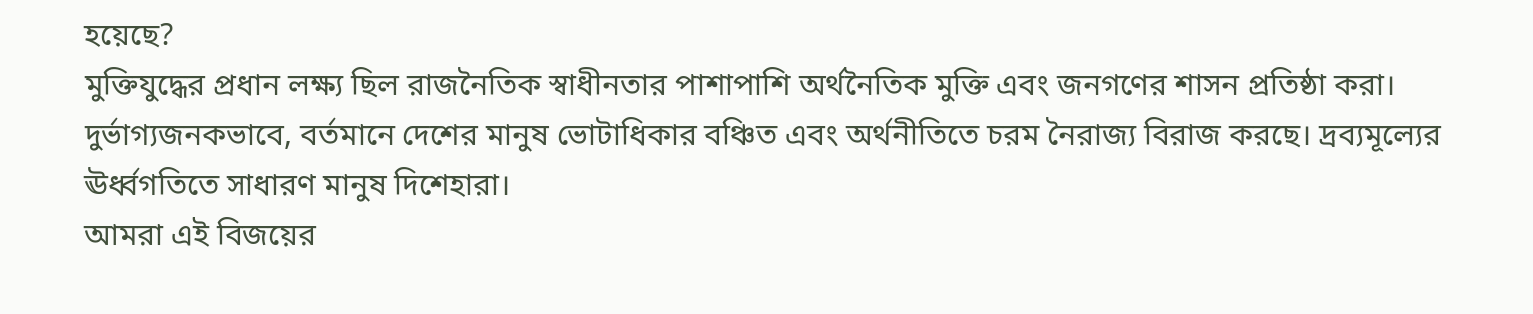হয়েছে?
মুক্তিযুদ্ধের প্রধান লক্ষ্য ছিল রাজনৈতিক স্বাধীনতার পাশাপাশি অর্থনৈতিক মুক্তি এবং জনগণের শাসন প্রতিষ্ঠা করা। দুর্ভাগ্যজনকভাবে, বর্তমানে দেশের মানুষ ভোটাধিকার বঞ্চিত এবং অর্থনীতিতে চরম নৈরাজ্য বিরাজ করছে। দ্রব্যমূল্যের ঊর্ধ্বগতিতে সাধারণ মানুষ দিশেহারা।
আমরা এই বিজয়ের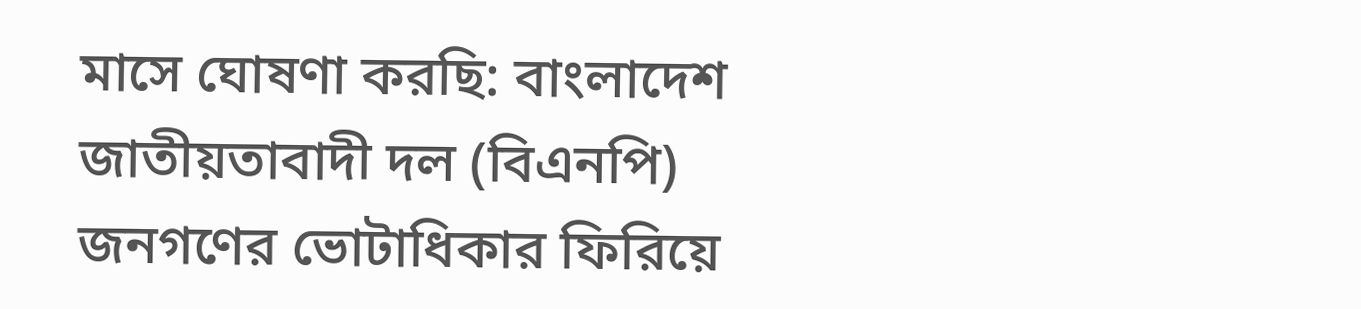মাসে ঘোষণা করছি: বাংলাদেশ জাতীয়তাবাদী দল (বিএনপি) জনগণের ভোটাধিকার ফিরিয়ে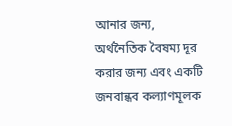আনার জন্য, অর্থনৈতিক বৈষম্য দূর করার জন্য এবং একটি জনবান্ধব কল্যাণমূলক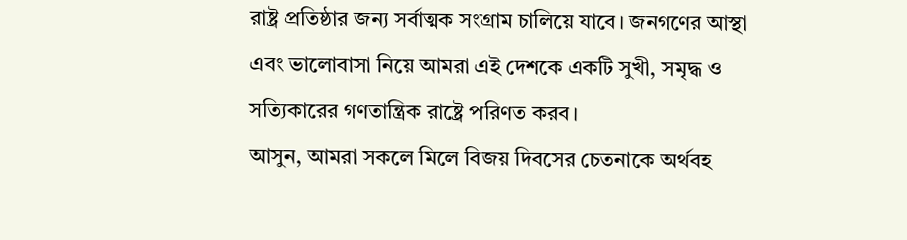রাষ্ট্র প্রতিষ্ঠার জন্য সর্বাত্মক সংগ্রাম চালিয়ে যাবে। জনগণের আস্থা এবং ভালোবাসা নিয়ে আমরা এই দেশকে একটি সুখী, সমৃদ্ধ ও সত্যিকারের গণতান্ত্রিক রাষ্ট্রে পরিণত করব।
আসুন, আমরা সকলে মিলে বিজয় দিবসের চেতনাকে অর্থবহ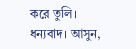করে তুলি।
ধন্যবাদ। আসুন,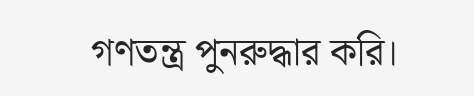গণতন্ত্র পুনরুদ্ধার করি।